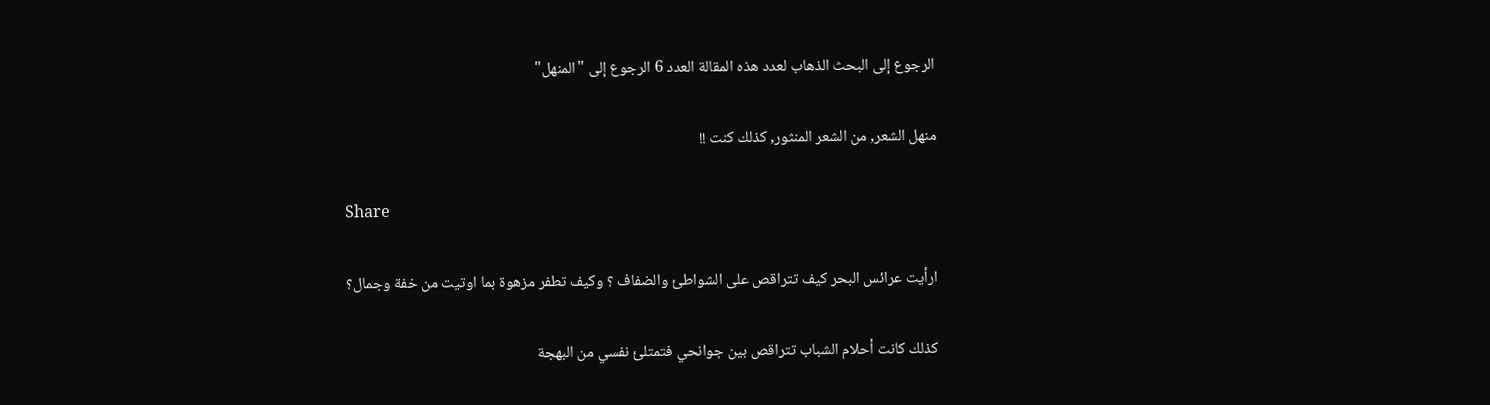الرجوع إلى البحث الذهاب لعدد هذه المقالة العدد 6 الرجوع إلى "المنهل"

منهل الشعر, من الشعر المنثور, كذلك كنت !!

Share

ارأيت عرائس البحر كيف تتراقص على الشواطئ والضفاف ؟ وكيف تطفر مزهوة بما اوتيت من خفة وجمال؟

كذلك كانت أحلام الشباب تتراقص بين جوانحي فتمتلئ نفسي من البهجة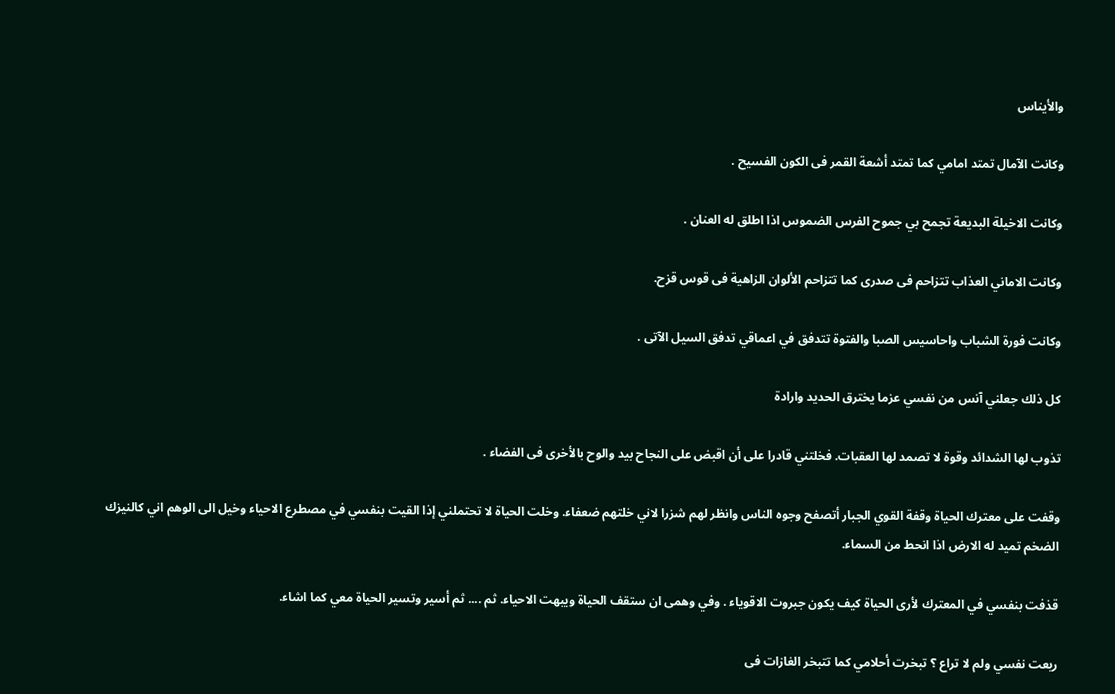والأيناس

وكانت الآمال تمتد امامي كما تمتد أشعة القمر فى الكون الفسيح .

وكانت الاخيلة البديعة تجمح بي جموح الفرس الضموس اذا اطلق له العنان .

وكانت الاماني العذاب تتزاحم فى صدرى كما تتزاحم الألوان الزاهية فى قوس قزح.

وكانت فورة الشباب واحاسيس الصبا والفتوة تتدفق في اعماقي تدفق السيل الآتى .

كل ذلك جعلني آنس من نفسي عزما يخترق الحديد وارادة

تذوب لها الشدائد وقوة لا تصمد لها العقبات. فخلتني قادرا على أن اقبض على النجاح بيد والوح بالأخرى فى الفضاء .

وقفت على معترك الحياة وقفة القوي الجبار أتصفح وجوه الناس وانظر لهم شزرا لاني خلتهم ضعفاء. وخلت الحياة لا تحتملني إذا القيت بنفسي في مصطرع الاحياء وخيل الى الوهم اني كالنيزك الضخم تميد له الارض اذا انحط من السماء.

قذفت بنفسي في المعترك لأرى الحياة كيف يكون جبروت الاقوياء . وفي وهمى ان ستقف الحياة ويبهت الاحياء. ثم .... ثم أسير وتسير الحياة معي كما اشاء.

ريعت نفسي ولم لا تراع ؟ تبخرت أحلامي كما تتبخر الغازات فى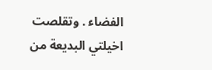الفضاء . وتقلصت اخيلتي البديعة من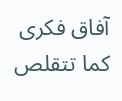آفاق فكرى كما تتقلص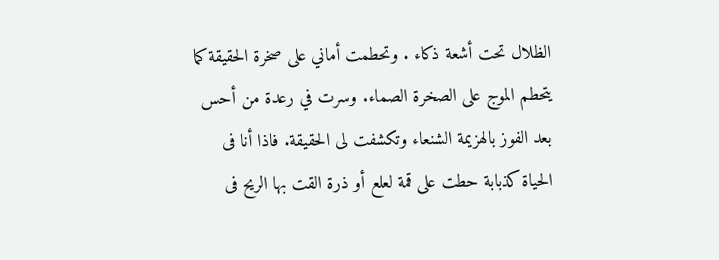الظلال تحت أشعة ذكاء . وتحطمت أماني على صخرة الحقيقة كما يتحطم الموج على الصخرة الصماء. وسرت في رعدة من أحس بعد الفوز بالهزيمة الشنعاء وتكشفت لى الحقيقة. فاذا أنا فى الحياة كذبابة حطت على قمة لعلع أو ذرة القت بها الريح فى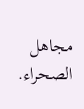مجاهل الصحراء.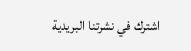اشترك في نشرتنا البريدية